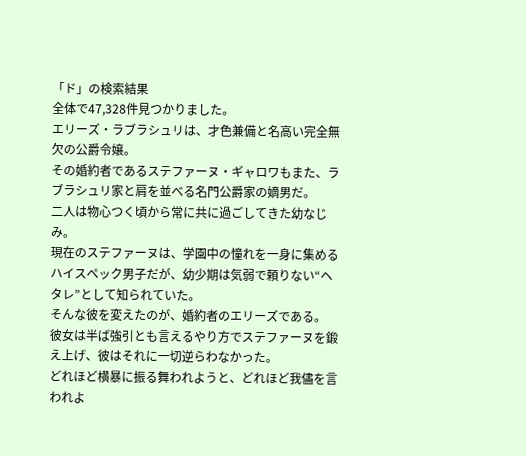「ド」の検索結果
全体で47,328件見つかりました。
エリーズ・ラブラシュリは、才色兼備と名高い完全無欠の公爵令嬢。
その婚約者であるステファーヌ・ギャロワもまた、ラブラシュリ家と肩を並べる名門公爵家の嫡男だ。
二人は物心つく頃から常に共に過ごしてきた幼なじみ。
現在のステファーヌは、学園中の憧れを一身に集めるハイスペック男子だが、幼少期は気弱で頼りない“ヘタレ”として知られていた。
そんな彼を変えたのが、婚約者のエリーズである。
彼女は半ば強引とも言えるやり方でステファーヌを鍛え上げ、彼はそれに一切逆らわなかった。
どれほど横暴に振る舞われようと、どれほど我儘を言われよ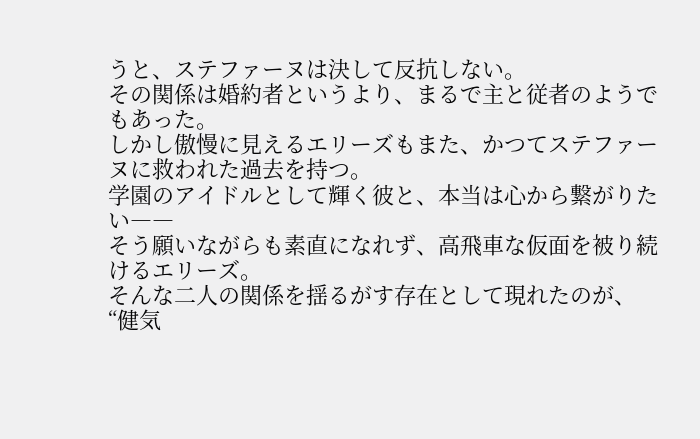うと、ステファーヌは決して反抗しない。
その関係は婚約者というより、まるで主と従者のようでもあった。
しかし傲慢に見えるエリーズもまた、かつてステファーヌに救われた過去を持つ。
学園のアイドルとして輝く彼と、本当は心から繋がりたい――
そう願いながらも素直になれず、高飛車な仮面を被り続けるエリーズ。
そんな二人の関係を揺るがす存在として現れたのが、“健気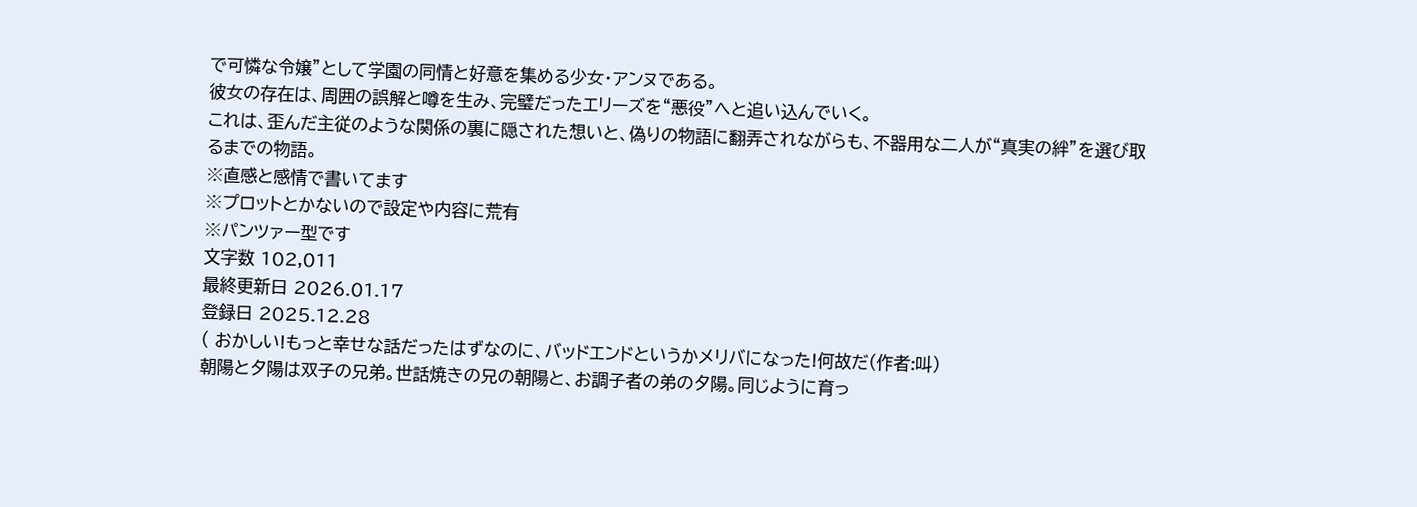で可憐な令嬢”として学園の同情と好意を集める少女・アンヌである。
彼女の存在は、周囲の誤解と噂を生み、完璧だったエリーズを“悪役”へと追い込んでいく。
これは、歪んだ主従のような関係の裏に隠された想いと、偽りの物語に翻弄されながらも、不器用な二人が“真実の絆”を選び取るまでの物語。
※直感と感情で書いてます
※プロットとかないので設定や内容に荒有
※パンツァー型です
文字数 102,011
最終更新日 2026.01.17
登録日 2025.12.28
( おかしい!もっと幸せな話だったはずなのに、バッドエンドというかメリバになった!何故だ(作者:叫)
朝陽と夕陽は双子の兄弟。世話焼きの兄の朝陽と、お調子者の弟の夕陽。同じように育っ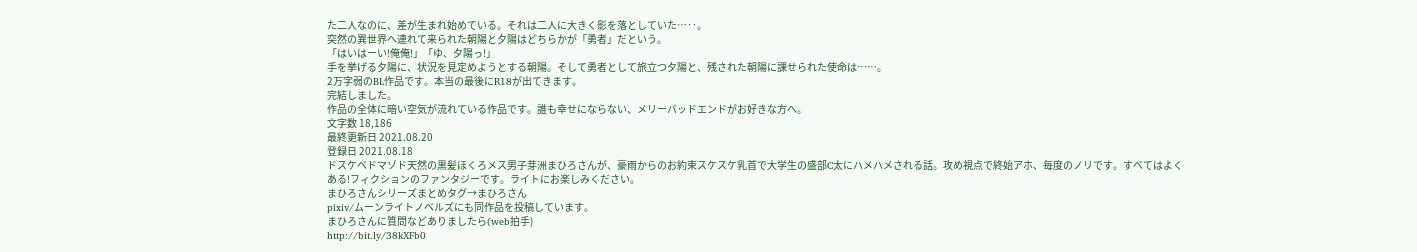た二人なのに、差が生まれ始めている。それは二人に大きく影を落としていた…‥。
突然の異世界へ連れて来られた朝陽と夕陽はどちらかが「勇者」だという。
「はいはーい!俺俺!」「ゆ、夕陽っ!」
手を挙げる夕陽に、状況を見定めようとする朝陽。そして勇者として旅立つ夕陽と、残された朝陽に課せられた使命は……。
2万字弱のBL作品です。本当の最後にR18が出てきます。
完結しました。
作品の全体に暗い空気が流れている作品です。誰も幸せにならない、メリーバッドエンドがお好きな方へ。
文字数 18,186
最終更新日 2021.08.20
登録日 2021.08.18
ドスケベドマゾド天然の黒髪ほくろメス男子芽洲まひろさんが、豪雨からのお約束スケスケ乳首で大学生の盛部C太にハメハメされる話。攻め視点で終始アホ、毎度のノリです。すべてはよくある!フィクションのファンタジーです。ライトにお楽しみください。
まひろさんシリーズまとめタグ→まひろさん
pixiv/ムーンライトノベルズにも同作品を投稿しています。
まひろさんに質問などありましたら(web拍手)
http://bit.ly/38kXFb0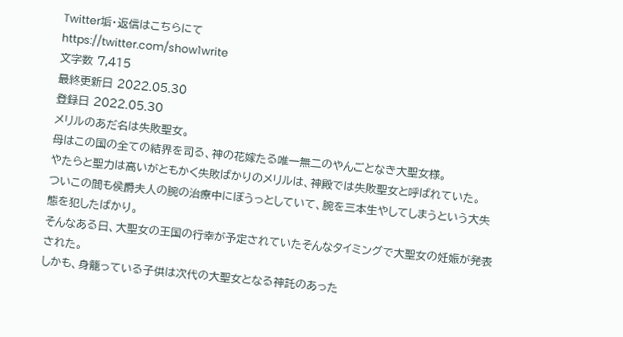Twitter垢・返信はこちらにて
https://twitter.com/show1write
文字数 7,415
最終更新日 2022.05.30
登録日 2022.05.30
メリルのあだ名は失敗聖女。
母はこの国の全ての結界を司る、神の花嫁たる唯一無二のやんごとなき大聖女様。
やたらと聖力は高いがともかく失敗ばかりのメリルは、神殿では失敗聖女と呼ばれていた。
ついこの間も侯爵夫人の腕の治療中にぼうっとしていて、腕を三本生やしてしまうという大失態を犯したばかり。
そんなある日、大聖女の王国の行幸が予定されていたそんなタイミングで大聖女の妊娠が発表された。
しかも、身籠っている子供は次代の大聖女となる神託のあった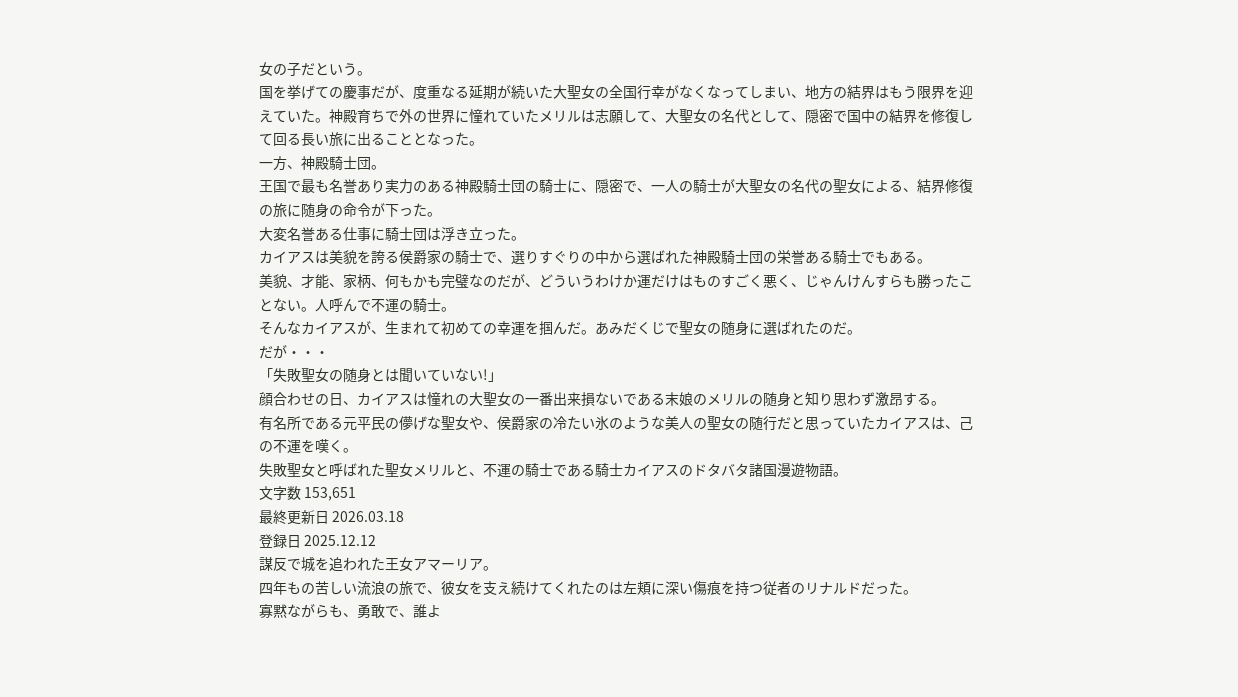女の子だという。
国を挙げての慶事だが、度重なる延期が続いた大聖女の全国行幸がなくなってしまい、地方の結界はもう限界を迎えていた。神殿育ちで外の世界に憧れていたメリルは志願して、大聖女の名代として、隠密で国中の結界を修復して回る長い旅に出ることとなった。
一方、神殿騎士団。
王国で最も名誉あり実力のある神殿騎士団の騎士に、隠密で、一人の騎士が大聖女の名代の聖女による、結界修復の旅に随身の命令が下った。
大変名誉ある仕事に騎士団は浮き立った。
カイアスは美貌を誇る侯爵家の騎士で、選りすぐりの中から選ばれた神殿騎士団の栄誉ある騎士でもある。
美貌、才能、家柄、何もかも完璧なのだが、どういうわけか運だけはものすごく悪く、じゃんけんすらも勝ったことない。人呼んで不運の騎士。
そんなカイアスが、生まれて初めての幸運を掴んだ。あみだくじで聖女の随身に選ばれたのだ。
だが・・・
「失敗聖女の随身とは聞いていない!」
顔合わせの日、カイアスは憧れの大聖女の一番出来損ないである末娘のメリルの随身と知り思わず激昂する。
有名所である元平民の儚げな聖女や、侯爵家の冷たい氷のような美人の聖女の随行だと思っていたカイアスは、己の不運を嘆く。
失敗聖女と呼ばれた聖女メリルと、不運の騎士である騎士カイアスのドタバタ諸国漫遊物語。
文字数 153,651
最終更新日 2026.03.18
登録日 2025.12.12
謀反で城を追われた王女アマーリア。
四年もの苦しい流浪の旅で、彼女を支え続けてくれたのは左頬に深い傷痕を持つ従者のリナルドだった。
寡黙ながらも、勇敢で、誰よ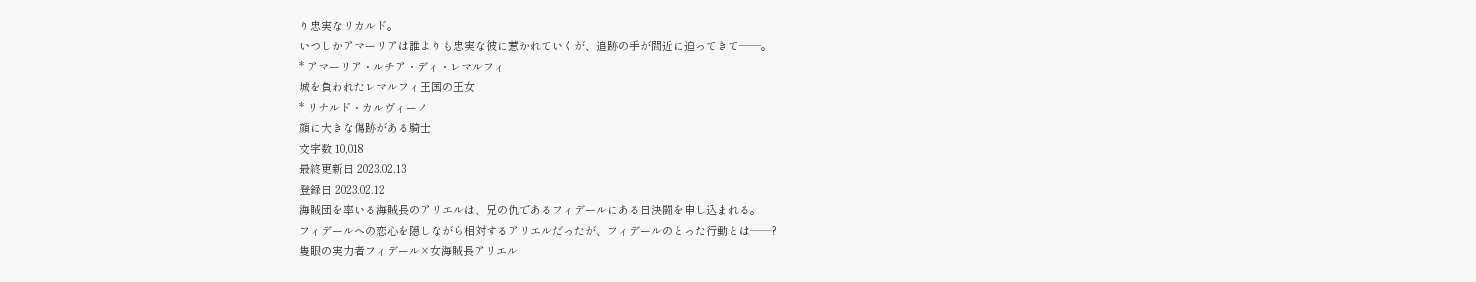り忠実なリカルド。
いつしかアマーリアは誰よりも忠実な彼に惹かれていくが、追跡の手が間近に迫ってきて――。
* アマーリア・ルチア・ディ・レマルフィ
城を負われたレマルフィ王国の王女
* リナルド・カルヴィーノ
顔に大きな傷跡がある騎士
文字数 10,018
最終更新日 2023.02.13
登録日 2023.02.12
海賊団を率いる海賊長のアリエルは、兄の仇であるフィデールにある日決闘を申し込まれる。
フィデールへの恋心を隠しながら相対するアリエルだったが、フィデールのとった行動とは──?
隻眼の実力者フィデール×女海賊長アリエル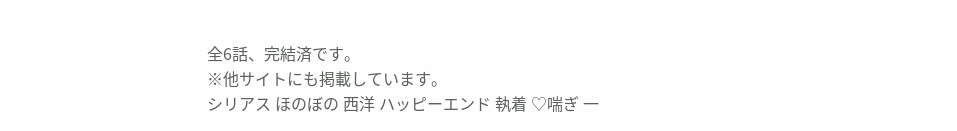全6話、完結済です。
※他サイトにも掲載しています。
シリアス ほのぼの 西洋 ハッピーエンド 執着 ♡喘ぎ 一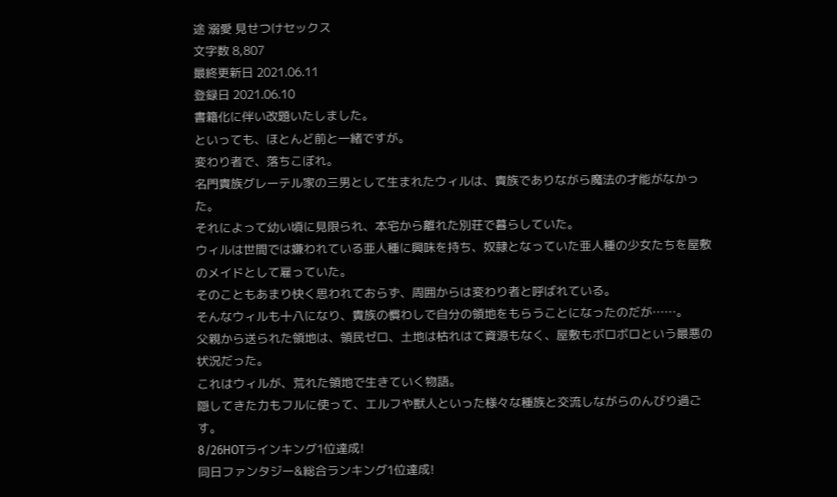途 溺愛 見せつけセックス
文字数 8,807
最終更新日 2021.06.11
登録日 2021.06.10
書籍化に伴い改題いたしました。
といっても、ほとんど前と一緒ですが。
変わり者で、落ちこぼれ。
名門貴族グレーテル家の三男として生まれたウィルは、貴族でありながら魔法の才能がなかった。
それによって幼い頃に見限られ、本宅から離れた別荘で暮らしていた。
ウィルは世間では嫌われている亜人種に興味を持ち、奴隷となっていた亜人種の少女たちを屋敷のメイドとして雇っていた。
そのこともあまり快く思われておらず、周囲からは変わり者と呼ばれている。
そんなウィルも十八になり、貴族の慣わしで自分の領地をもらうことになったのだが……。
父親から送られた領地は、領民ゼロ、土地は枯れはて資源もなく、屋敷もボロボロという最悪の状況だった。
これはウィルが、荒れた領地で生きていく物語。
隠してきた力もフルに使って、エルフや獣人といった様々な種族と交流しながらのんびり過ごす。
8/26HOTラインキング1位達成!
同日ファンタジー&総合ランキング1位達成!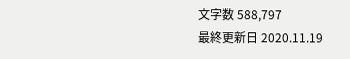文字数 588,797
最終更新日 2020.11.19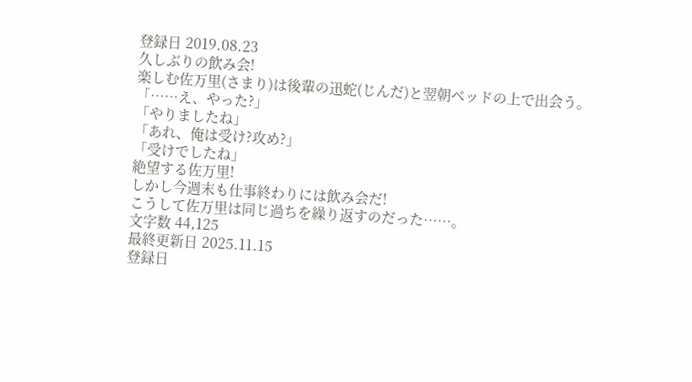登録日 2019.08.23
久しぶりの飲み会!
楽しむ佐万里(さまり)は後輩の迅蛇(じんだ)と翌朝ベッドの上で出会う。
「……え、やった?」
「やりましたね」
「あれ、俺は受け?攻め?」
「受けでしたね」
絶望する佐万里!
しかし今週末も仕事終わりには飲み会だ!
こうして佐万里は同じ過ちを繰り返すのだった……。
文字数 44,125
最終更新日 2025.11.15
登録日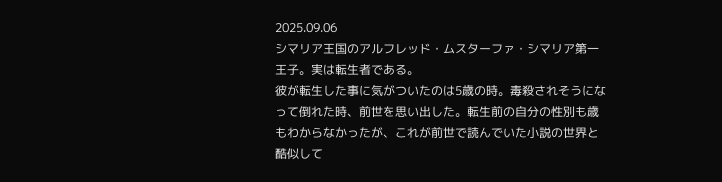2025.09.06
シマリア王国のアルフレッド・ムスターファ・シマリア第一王子。実は転生者である。
彼が転生した事に気がついたのは5歳の時。毒殺されそうになって倒れた時、前世を思い出した。転生前の自分の性別も歳もわからなかったが、これが前世で読んでいた小説の世界と酷似して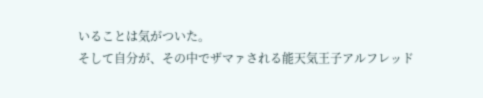いることは気がついた。
そして自分が、その中でザマァされる能天気王子アルフレッド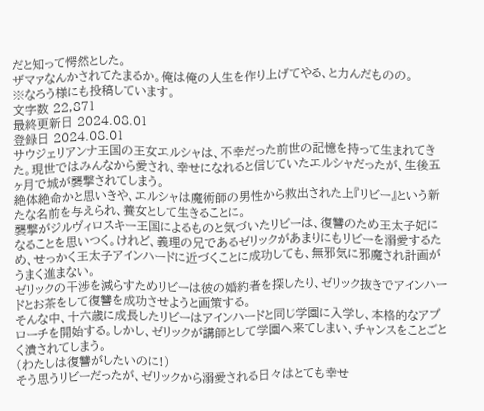だと知って愕然とした。
ザマァなんかされてたまるか。俺は俺の人生を作り上げてやる、と力んだものの。
※なろう様にも投稿しています。
文字数 22,871
最終更新日 2024.08.01
登録日 2024.08.01
サウジェリアンナ王国の王女エルシャは、不幸だった前世の記憶を持って生まれてきた。現世ではみんなから愛され、幸せになれると信じていたエルシャだったが、生後五ヶ月で城が襲撃されてしまう。
絶体絶命かと思いきや、エルシャは魔術師の男性から救出された上『リビー』という新たな名前を与えられ、養女として生きることに。
襲撃がジルヴィロスキー王国によるものと気づいたリビーは、復讐のため王太子妃になることを思いつく。けれど、義理の兄であるゼリックがあまりにもリビーを溺愛するため、せっかく王太子アインハードに近づくことに成功しても、無邪気に邪魔され計画がうまく進まない。
ゼリックの干渉を減らすためリビーは彼の婚約者を探したり、ゼリック抜きでアインハードとお茶をして復讐を成功させようと画策する。
そんな中、十六歳に成長したリビーはアインハードと同じ学園に入学し、本格的なアプローチを開始する。しかし、ゼリックが講師として学園へ来てしまい、チャンスをことごとく潰されてしまう。
(わたしは復讐がしたいのに!)
そう思うリビーだったが、ゼリックから溺愛される日々はとても幸せ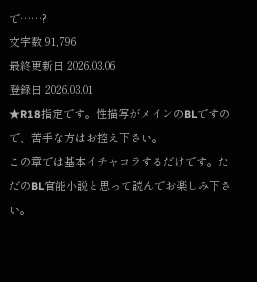で……?
文字数 91,796
最終更新日 2026.03.06
登録日 2026.03.01
★R18指定です。性描写がメインのBLですので、苦手な方はお控え下さい。
この章では基本イチャコラするだけです。ただのBL官能小説と思って読んでお楽しみ下さい。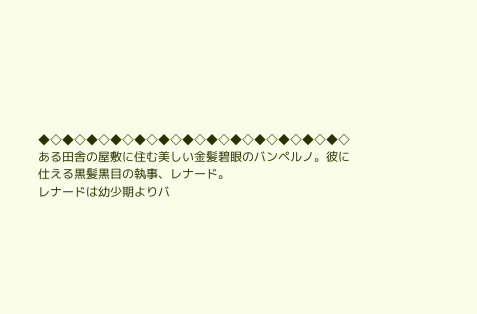◆◇◆◇◆◇◆◇◆◇◆◇◆◇◆◇◆◇◆◇◆◇◆◇◆◇
ある田舎の屋敷に住む美しい金髪碧眼のバンペルノ。彼に仕える黒髪黒目の執事、レナード。
レナードは幼少期よりバ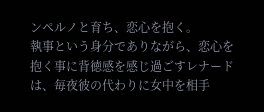ンペルノと育ち、恋心を抱く。
執事という身分でありながら、恋心を抱く事に背徳感を感じ過ごすレナードは、毎夜彼の代わりに女中を相手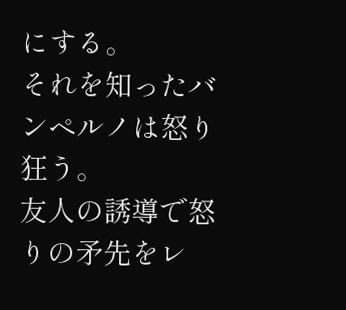にする。
それを知ったバンペルノは怒り狂う。
友人の誘導で怒りの矛先をレ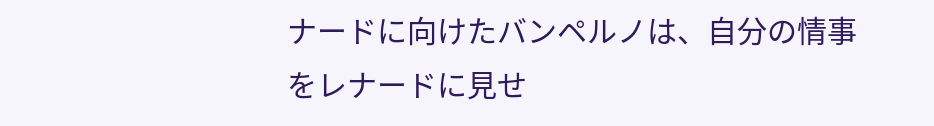ナードに向けたバンペルノは、自分の情事をレナードに見せ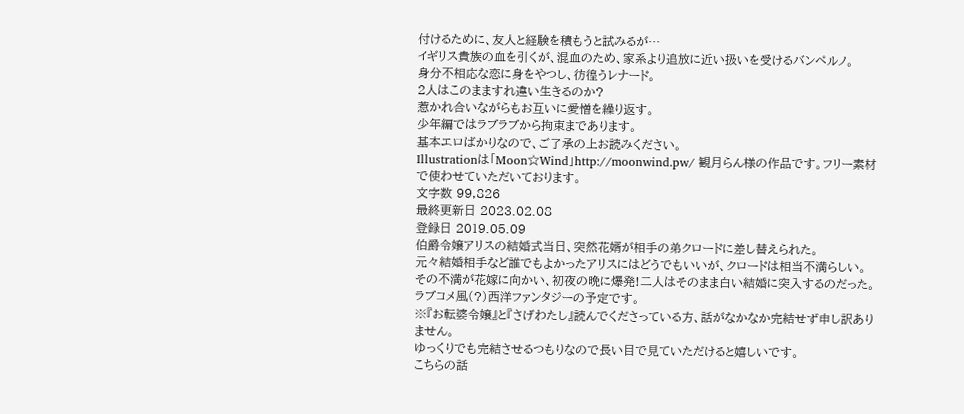付けるために、友人と経験を積もうと試みるが…
イギリス貴族の血を引くが、混血のため、家系より追放に近い扱いを受けるバンペルノ。
身分不相応な恋に身をやつし、彷徨うレナード。
2人はこのまますれ違い生きるのか?
惹かれ合いながらもお互いに愛憎を繰り返す。
少年編ではラブラブから拘束まであります。
基本エロばかりなので、ご了承の上お読みください。
Illustrationは「Moon☆Wind」http://moonwind.pw/ 観月らん様の作品です。フリー素材で使わせていただいております。
文字数 99,826
最終更新日 2023.02.08
登録日 2019.05.09
伯爵令嬢アリスの結婚式当日、突然花婿が相手の弟クロードに差し替えられた。
元々結婚相手など誰でもよかったアリスにはどうでもいいが、クロードは相当不満らしい。
その不満が花嫁に向かい、初夜の晩に爆発!二人はそのまま白い結婚に突入するのだった。
ラブコメ風(?)西洋ファンタジーの予定です。
※『お転婆令嬢』と『さげわたし』読んでくださっている方、話がなかなか完結せず申し訳ありません。
ゆっくりでも完結させるつもりなので長い目で見ていただけると嬉しいです。
こちらの話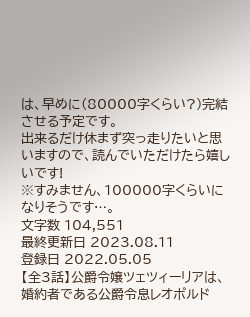は、早めに(80000字くらい?)完結させる予定です。
出来るだけ休まず突っ走りたいと思いますので、読んでいただけたら嬉しいです!
※すみません、100000字くらいになりそうです…。
文字数 104,551
最終更新日 2023.08.11
登録日 2022.05.05
【全3話】公爵令嬢ツェツィーリアは、婚約者である公爵令息レオポルド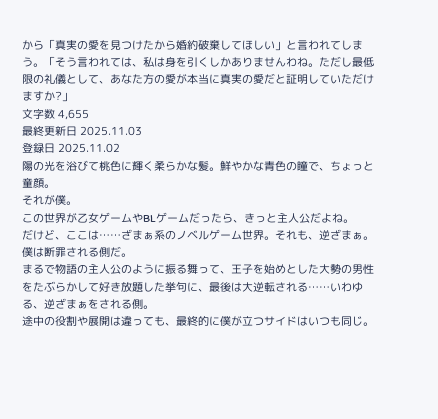から「真実の愛を見つけたから婚約破棄してほしい」と言われてしまう。「そう言われては、私は身を引くしかありませんわね。ただし最低限の礼儀として、あなた方の愛が本当に真実の愛だと証明していただけますか?」
文字数 4,655
最終更新日 2025.11.03
登録日 2025.11.02
陽の光を浴びて桃色に輝く柔らかな髪。鮮やかな青色の瞳で、ちょっと童顔。
それが僕。
この世界が乙女ゲームやBLゲームだったら、きっと主人公だよね。
だけど、ここは……ざまぁ系のノベルゲーム世界。それも、逆ざまぁ。
僕は断罪される側だ。
まるで物語の主人公のように振る舞って、王子を始めとした大勢の男性をたぶらかして好き放題した挙句に、最後は大逆転される……いわゆる、逆ざまぁをされる側。
途中の役割や展開は違っても、最終的に僕が立つサイドはいつも同じ。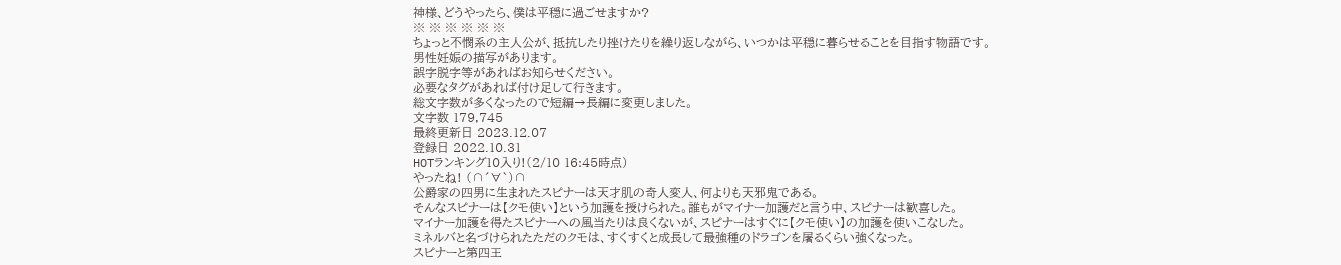神様、どうやったら、僕は平穏に過ごせますか?
※ ※ ※ ※ ※ ※
ちょっと不憫系の主人公が、抵抗したり挫けたりを繰り返しながら、いつかは平穏に暮らせることを目指す物語です。
男性妊娠の描写があります。
誤字脱字等があればお知らせください。
必要なタグがあれば付け足して行きます。
総文字数が多くなったので短編→長編に変更しました。
文字数 179,745
最終更新日 2023.12.07
登録日 2022.10.31
HOTランキング10入り!(2/10 16:45時点)
やったね! (∩´∀`)∩
公爵家の四男に生まれたスピナーは天才肌の奇人変人、何よりも天邪鬼である。
そんなスピナーは【クモ使い】という加護を授けられた。誰もがマイナー加護だと言う中、スピナーは歓喜した。
マイナー加護を得たスピナーへの風当たりは良くないが、スピナーはすぐに【クモ使い】の加護を使いこなした。
ミネルバと名づけられたただのクモは、すくすくと成長して最強種のドラゴンを屠るくらい強くなった。
スピナーと第四王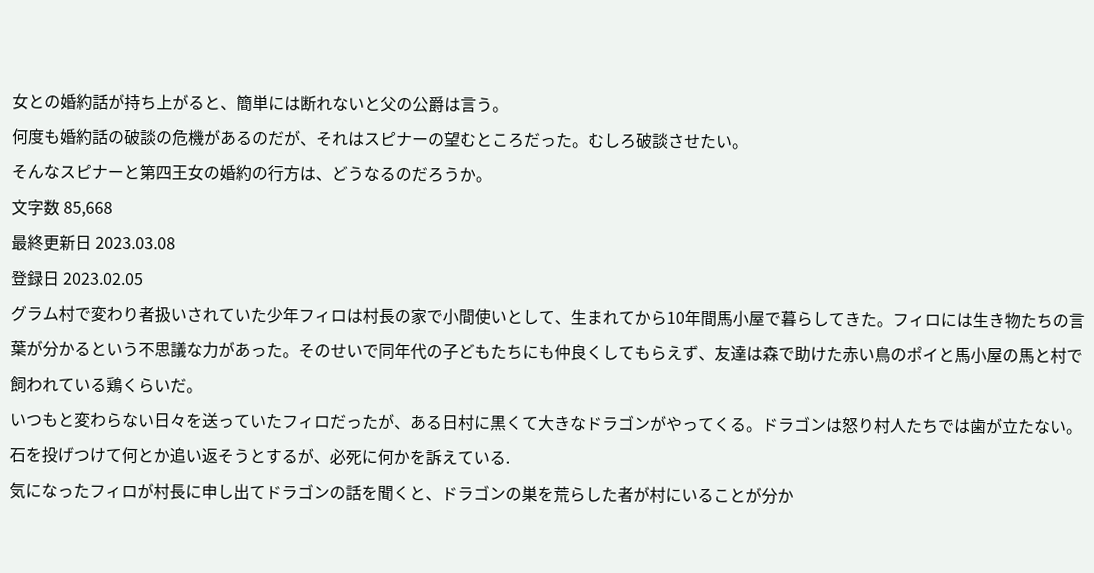女との婚約話が持ち上がると、簡単には断れないと父の公爵は言う。
何度も婚約話の破談の危機があるのだが、それはスピナーの望むところだった。むしろ破談させたい。
そんなスピナーと第四王女の婚約の行方は、どうなるのだろうか。
文字数 85,668
最終更新日 2023.03.08
登録日 2023.02.05
グラム村で変わり者扱いされていた少年フィロは村長の家で小間使いとして、生まれてから10年間馬小屋で暮らしてきた。フィロには生き物たちの言葉が分かるという不思議な力があった。そのせいで同年代の子どもたちにも仲良くしてもらえず、友達は森で助けた赤い鳥のポイと馬小屋の馬と村で飼われている鶏くらいだ。
いつもと変わらない日々を送っていたフィロだったが、ある日村に黒くて大きなドラゴンがやってくる。ドラゴンは怒り村人たちでは歯が立たない。石を投げつけて何とか追い返そうとするが、必死に何かを訴えている.
気になったフィロが村長に申し出てドラゴンの話を聞くと、ドラゴンの巣を荒らした者が村にいることが分か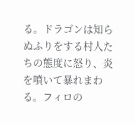る。ドラゴンは知らぬふりをする村人たちの態度に怒り、炎を噴いて暴れまわる。フィロの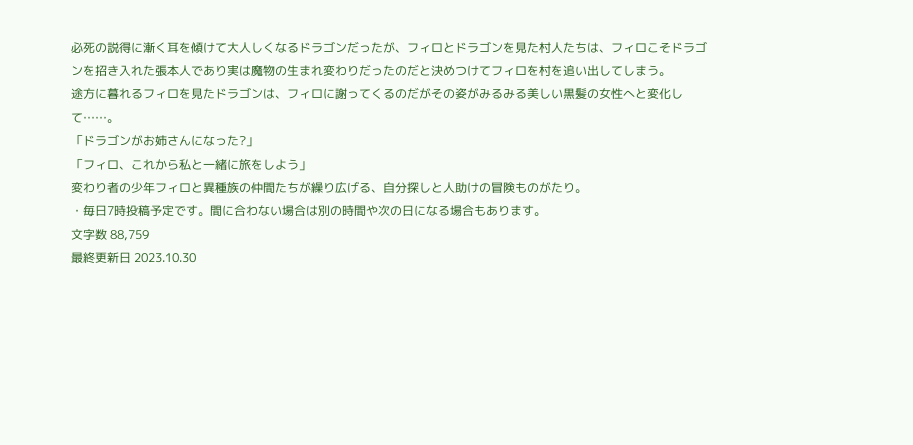必死の説得に漸く耳を傾けて大人しくなるドラゴンだったが、フィロとドラゴンを見た村人たちは、フィロこそドラゴンを招き入れた張本人であり実は魔物の生まれ変わりだったのだと決めつけてフィロを村を追い出してしまう。
途方に暮れるフィロを見たドラゴンは、フィロに謝ってくるのだがその姿がみるみる美しい黒髪の女性へと変化して……。
「ドラゴンがお姉さんになった?」
「フィロ、これから私と一緒に旅をしよう」
変わり者の少年フィロと異種族の仲間たちが繰り広げる、自分探しと人助けの冒険ものがたり。
・毎日7時投稿予定です。間に合わない場合は別の時間や次の日になる場合もあります。
文字数 88,759
最終更新日 2023.10.30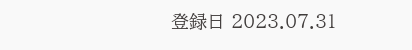登録日 2023.07.31